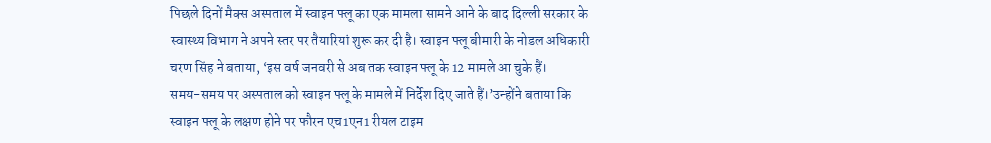पिछले दिनों मैक्स अस्पताल में स्वाइन फ्लू का एक मामला सामने आने के बाद दिल्ली सरकार के स्वास्थ्य विभाग ने अपने स्तर पर तैयारियां शुरू कर दी है। स्वाइन फ्लू बीमारी के नोडल अधिकारी चरण सिंह ने बताया, ‘इस वर्ष जनवरी से अब तक स्वाइन फ्लू के 12 मामले आ चुके हैं।
समय-समय पर अस्पताल को स्वाइन फ्लू के मामले में निर्देश दिए जाते हैं।’उन्होंने बताया कि स्वाइन फ्लू के लक्षण होने पर फौरन एच1एन1 रीयल टाइम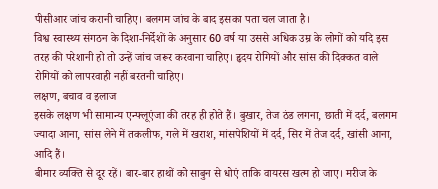पीसीआर जांच करानी चाहिए। बलगम जांच के बाद इसका पता चल जाता है।
विश्व स्वास्थ्य संगठन के दिशा-निर्देशों के अनुसार 60 वर्ष या उससे अधिक उम्र के लोगों को यदि इस तरह की परेशानी हो तो उन्हें जांच जरूर करवाना चाहिए। हृदय रोगियों और सांस की दिक्कत वाले रोगियों को लापरवाही नहीं बरतनी चाहिए।
लक्षण, बचाव व इलाज
इसके लक्षण भी सामान्य एन्फ्लूएंजा की तरह ही होते हैं। बुखार, तेज ठंड लगना, छाती में दर्द, बलगम ज्यादा आना, सांस लेने में तकलीफ, गले में खराश, मांसपेशियों में दर्द, सिर में तेज दर्द, खांसी आना, आदि हैं।
बीमार व्यक्ति से दूर रहें। बार-बार हाथों को साबुन से धोएं ताकि वायरस खत्म हो जाए। मरीज के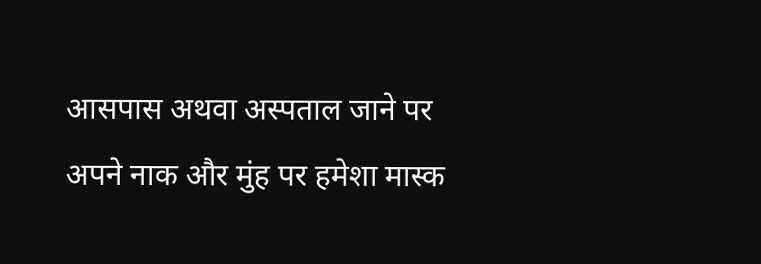आसपास अथवा अस्पताल जाने पर अपने नाक और मुंह पर हमेशा मास्क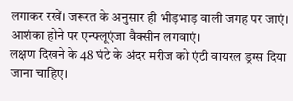लगाकर रखें। जरूरत के अनुसार ही भीड़भाड़ वाली जगह पर जाएं। आशंका होने पर एन्फ्लूएंजा वैक्सीन लगवाएं।
लक्षण दिखने के 48 घंटे के अंदर मरीज को एंटी वायरल ड्रग्स दिया जाना चाहिए।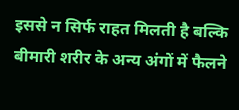इससे न सिर्फ राहत मिलती है बल्कि बीमारी शरीर के अन्य अंगों में फैलने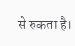से रुकता है।